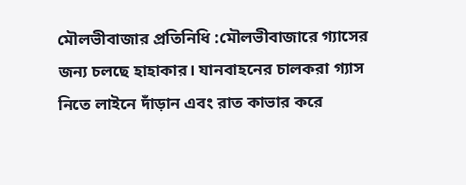মৌলভীবাজার প্রতিনিধি :মৌলভীবাজারে গ্যাসের জন্য চলছে হাহাকার। যানবাহনের চালকরা গ্যাস নিতে লাইনে দাঁড়ান এবং রাত কাভার করে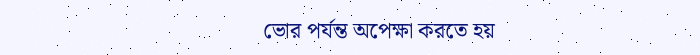ভোর পর্যন্ত অপেক্ষা করতে হয়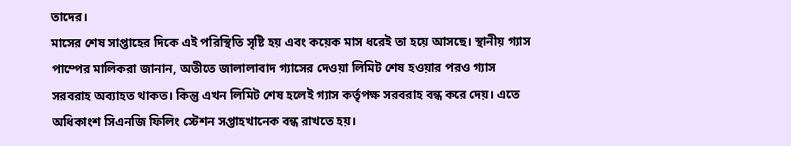তাদের।
মাসের শেষ সাপ্তাহের দিকে এই পরিস্থিতি সৃষ্টি হয় এবং কয়েক মাস ধরেই তা হয়ে আসছে। স্থানীয় গ্যাস পাম্পের মালিকরা জানান, অতীতে জালালাবাদ গ্যাসের দেওয়া লিমিট শেষ হওয়ার পরও গ্যাস সরবরাহ অব্যাহত থাকত। কিন্তু এখন লিমিট শেষ হলেই গ্যাস কর্তৃপক্ষ সরবরাহ বন্ধ করে দেয়। এতে অধিকাংশ সিএনজি ফিলিং স্টেশন সপ্তাহখানেক বন্ধ রাখতে হয়।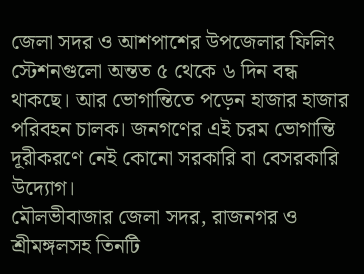জেলা সদর ও আশপাশের উপজেলার ফিলিং স্টেশনগুলো অন্তত ৫ থেকে ৬ দিন বন্ধ থাকছে। আর ভোগান্তিতে পড়েন হাজার হাজার পরিবহন চালক। জনগণের এই চরম ভোগান্তি দূরীকরণে নেই কোনো সরকারি বা বেসরকারি উদ্যোগ।
মৌলভীবাজার জেলা সদর, রাজনগর ও শ্রীমঙ্গলসহ তিনটি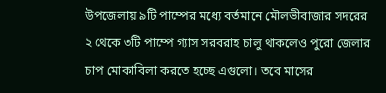উপজেলায় ৯টি পাম্পের মধ্যে বর্তমানে মৌলভীবাজার সদরের ২ থেকে ৩টি পাম্পে গ্যাস সরবরাহ চালু থাকলেও পুরো জেলার চাপ মোকাবিলা করতে হচ্ছে এগুলো। তবে মাসের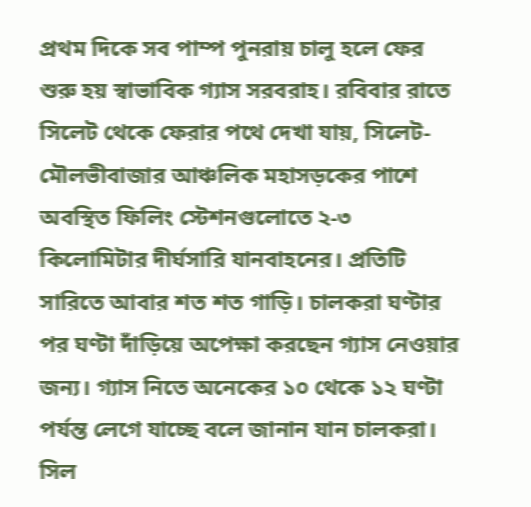প্রথম দিকে সব পাম্প পুনরায় চালু হলে ফের শুরু হয় স্বাভাবিক গ্যাস সরবরাহ। রবিবার রাতে সিলেট থেকে ফেরার পথে দেখা যায়, সিলেট-মৌলভীবাজার আঞ্চলিক মহাসড়কের পাশে অবস্থিত ফিলিং স্টেশনগুলোতে ২-৩ কিলোমিটার দীর্ঘসারি যানবাহনের। প্রতিটি সারিতে আবার শত শত গাড়ি। চালকরা ঘণ্টার পর ঘণ্টা দাঁড়িয়ে অপেক্ষা করছেন গ্যাস নেওয়ার জন্য। গ্যাস নিতে অনেকের ১০ থেকে ১২ ঘণ্টা পর্যন্ত লেগে যাচ্ছে বলে জানান যান চালকরা।
সিল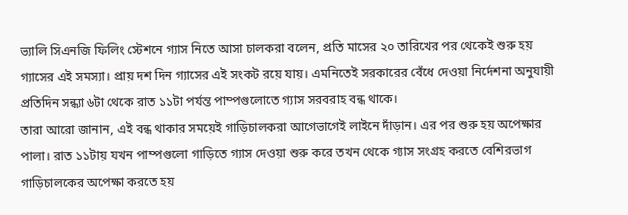ভ্যালি সিএনজি ফিলিং স্টেশনে গ্যাস নিতে আসা চালকরা বলেন, প্রতি মাসের ২০ তারিখের পর থেকেই শুরু হয় গ্যাসের এই সমস্যা। প্রায় দশ দিন গ্যাসের এই সংকট রয়ে যায়। এমনিতেই সরকারের বেঁধে দেওয়া নির্দেশনা অনুযায়ী প্রতিদিন সন্ধ্যা ৬টা থেকে রাত ১১টা পর্যন্ত পাম্পগুলোতে গ্যাস সরবরাহ বন্ধ থাকে।
তারা আরো জানান, এই বন্ধ থাকার সময়েই গাড়িচালকরা আগেভাগেই লাইনে দাঁড়ান। এর পর শুরু হয় অপেক্ষার পালা। রাত ১১টায় যখন পাম্পগুলো গাড়িতে গ্যাস দেওয়া শুরু করে তখন থেকে গ্যাস সংগ্রহ করতে বেশিরভাগ গাড়িচালকের অপেক্ষা করতে হয়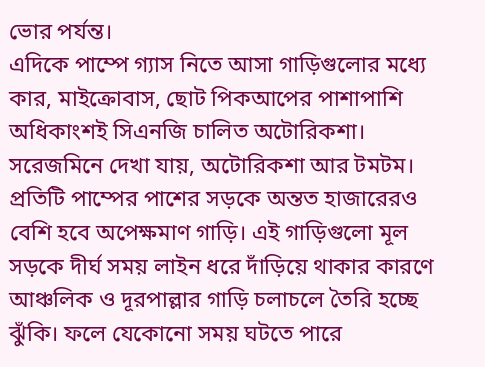ভোর পর্যন্ত।
এদিকে পাম্পে গ্যাস নিতে আসা গাড়িগুলোর মধ্যে কার, মাইক্রোবাস, ছোট পিকআপের পাশাপাশি অধিকাংশই সিএনজি চালিত অটোরিকশা। সরেজমিনে দেখা যায়, অটোরিকশা আর টমটম। প্রতিটি পাম্পের পাশের সড়কে অন্তত হাজারেরও বেশি হবে অপেক্ষমাণ গাড়ি। এই গাড়িগুলো মূল সড়কে দীর্ঘ সময় লাইন ধরে দাঁড়িয়ে থাকার কারণে আঞ্চলিক ও দূরপাল্লার গাড়ি চলাচলে তৈরি হচ্ছে ঝুঁকি। ফলে যেকোনো সময় ঘটতে পারে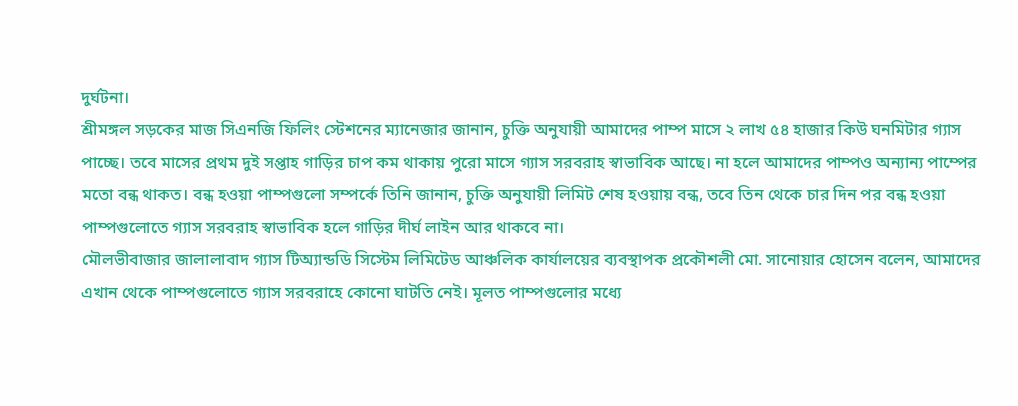দুর্ঘটনা।
শ্রীমঙ্গল সড়কের মাজ সিএনজি ফিলিং স্টেশনের ম্যানেজার জানান, চুক্তি অনুযায়ী আমাদের পাম্প মাসে ২ লাখ ৫৪ হাজার কিউ ঘনমিটার গ্যাস পাচ্ছে। তবে মাসের প্রথম দুই সপ্তাহ গাড়ির চাপ কম থাকায় পুরো মাসে গ্যাস সরবরাহ স্বাভাবিক আছে। না হলে আমাদের পাম্পও অন্যান্য পাম্পের মতো বন্ধ থাকত। বন্ধ হওয়া পাম্পগুলো সম্পর্কে তিনি জানান, চুক্তি অনুযায়ী লিমিট শেষ হওয়ায় বন্ধ, তবে তিন থেকে চার দিন পর বন্ধ হওয়া পাম্পগুলোতে গ্যাস সরবরাহ স্বাভাবিক হলে গাড়ির দীর্ঘ লাইন আর থাকবে না।
মৌলভীবাজার জালালাবাদ গ্যাস টিঅ্যান্ডডি সিস্টেম লিমিটেড আঞ্চলিক কার্যালয়ের ব্যবস্থাপক প্রকৌশলী মো. সানোয়ার হোসেন বলেন, আমাদের এখান থেকে পাম্পগুলোতে গ্যাস সরবরাহে কোনো ঘাটতি নেই। মূলত পাম্পগুলোর মধ্যে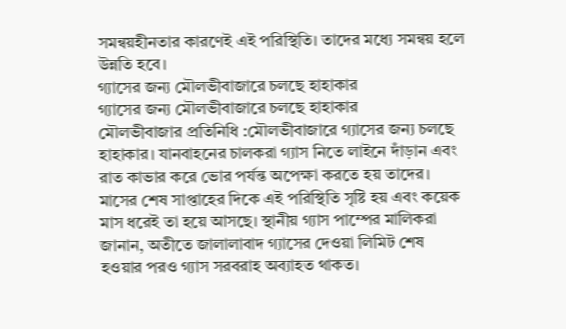সমন্বয়হীনতার কারণেই এই পরিস্থিতি। তাদের মধ্যে সমন্বয় হলে উন্নতি হবে।
গ্যাসের জন্য মৌলভীবাজারে চলছে হাহাকার
গ্যাসের জন্য মৌলভীবাজারে চলছে হাহাকার
মৌলভীবাজার প্রতিনিধি :মৌলভীবাজারে গ্যাসের জন্য চলছে হাহাকার। যানবাহনের চালকরা গ্যাস নিতে লাইনে দাঁড়ান এবং রাত কাভার করে ভোর পর্যন্ত অপেক্ষা করতে হয় তাদের। মাসের শেষ সাপ্তাহের দিকে এই পরিস্থিতি সৃষ্টি হয় এবং কয়েক মাস ধরেই তা হয়ে আসছে। স্থানীয় গ্যাস পাম্পের মালিকরা জানান, অতীতে জালালাবাদ গ্যাসের দেওয়া লিমিট শেষ হওয়ার পরও গ্যাস সরবরাহ অব্যাহত থাকত।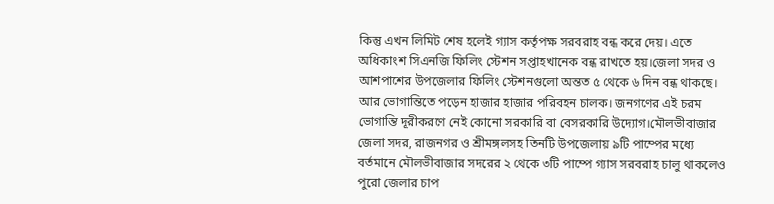কিন্তু এখন লিমিট শেষ হলেই গ্যাস কর্তৃপক্ষ সরবরাহ বন্ধ করে দেয়। এতে অধিকাংশ সিএনজি ফিলিং স্টেশন সপ্তাহখানেক বন্ধ রাখতে হয়।জেলা সদর ও আশপাশের উপজেলার ফিলিং স্টেশনগুলো অন্তত ৫ থেকে ৬ দিন বন্ধ থাকছে। আর ভোগান্তিতে পড়েন হাজার হাজার পরিবহন চালক। জনগণের এই চরম ভোগান্তি দূরীকরণে নেই কোনো সরকারি বা বেসরকারি উদ্যোগ।মৌলভীবাজার জেলা সদর, রাজনগর ও শ্রীমঙ্গলসহ তিনটি উপজেলায় ৯টি পাম্পের মধ্যে বর্তমানে মৌলভীবাজার সদরের ২ থেকে ৩টি পাম্পে গ্যাস সরবরাহ চালু থাকলেও পুরো জেলার চাপ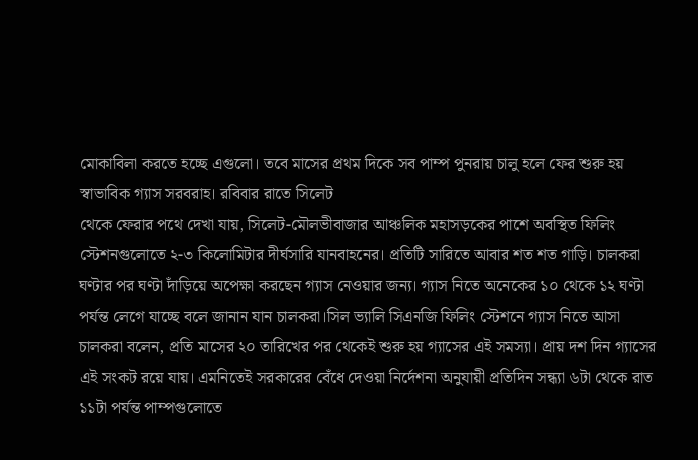মোকাবিলা করতে হচ্ছে এগুলো। তবে মাসের প্রথম দিকে সব পাম্প পুনরায় চালু হলে ফের শুরু হয় স্বাভাবিক গ্যাস সরবরাহ। রবিবার রাতে সিলেট
থেকে ফেরার পথে দেখা যায়, সিলেট-মৌলভীবাজার আঞ্চলিক মহাসড়কের পাশে অবস্থিত ফিলিং স্টেশনগুলোতে ২-৩ কিলোমিটার দীর্ঘসারি যানবাহনের। প্রতিটি সারিতে আবার শত শত গাড়ি। চালকরা ঘণ্টার পর ঘণ্টা দাঁড়িয়ে অপেক্ষা করছেন গ্যাস নেওয়ার জন্য। গ্যাস নিতে অনেকের ১০ থেকে ১২ ঘণ্টা পর্যন্ত লেগে যাচ্ছে বলে জানান যান চালকরা।সিল ভ্যালি সিএনজি ফিলিং স্টেশনে গ্যাস নিতে আসা চালকরা বলেন, প্রতি মাসের ২০ তারিখের পর থেকেই শুরু হয় গ্যাসের এই সমস্যা। প্রায় দশ দিন গ্যাসের এই সংকট রয়ে যায়। এমনিতেই সরকারের বেঁধে দেওয়া নির্দেশনা অনুযায়ী প্রতিদিন সন্ধ্যা ৬টা থেকে রাত ১১টা পর্যন্ত পাম্পগুলোতে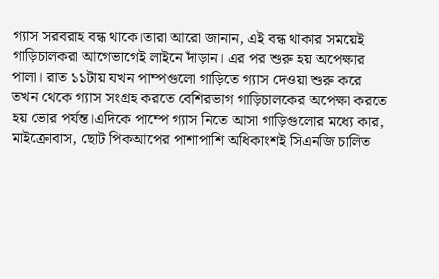গ্যাস সরবরাহ বন্ধ থাকে।তারা আরো জানান, এই বন্ধ থাকার সময়েই গাড়িচালকরা আগেভাগেই লাইনে দাঁড়ান। এর পর শুরু হয় অপেক্ষার পালা। রাত ১১টায় যখন পাম্পগুলো গাড়িতে গ্যাস দেওয়া শুরু করে তখন থেকে গ্যাস সংগ্রহ করতে বেশিরভাগ গাড়িচালকের অপেক্ষা করতে হয় ভোর পর্যন্ত।এদিকে পাম্পে গ্যাস নিতে আসা গাড়িগুলোর মধ্যে কার, মাইক্রোবাস, ছোট পিকআপের পাশাপাশি অধিকাংশই সিএনজি চালিত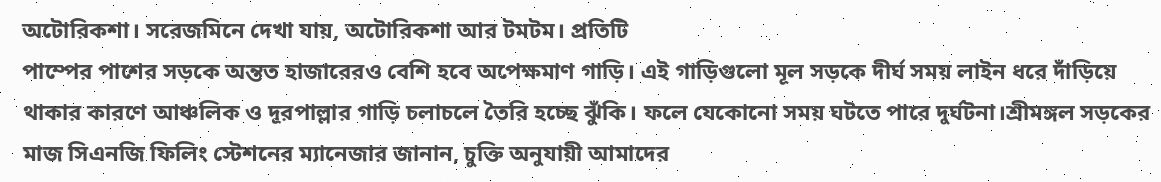অটোরিকশা। সরেজমিনে দেখা যায়, অটোরিকশা আর টমটম। প্রতিটি
পাম্পের পাশের সড়কে অন্তত হাজারেরও বেশি হবে অপেক্ষমাণ গাড়ি। এই গাড়িগুলো মূল সড়কে দীর্ঘ সময় লাইন ধরে দাঁড়িয়ে থাকার কারণে আঞ্চলিক ও দূরপাল্লার গাড়ি চলাচলে তৈরি হচ্ছে ঝুঁকি। ফলে যেকোনো সময় ঘটতে পারে দুর্ঘটনা।শ্রীমঙ্গল সড়কের মাজ সিএনজি ফিলিং স্টেশনের ম্যানেজার জানান, চুক্তি অনুযায়ী আমাদের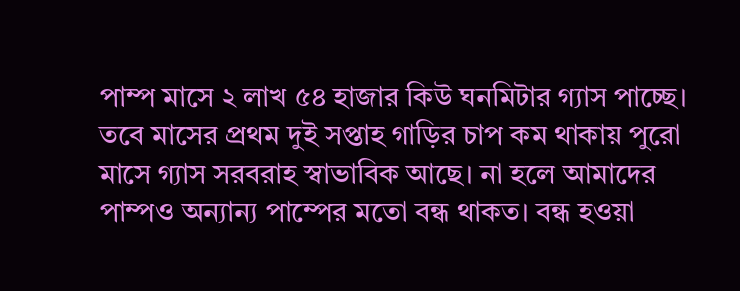পাম্প মাসে ২ লাখ ৫৪ হাজার কিউ ঘনমিটার গ্যাস পাচ্ছে। তবে মাসের প্রথম দুই সপ্তাহ গাড়ির চাপ কম থাকায় পুরো মাসে গ্যাস সরবরাহ স্বাভাবিক আছে। না হলে আমাদের পাম্পও অন্যান্য পাম্পের মতো বন্ধ থাকত। বন্ধ হওয়া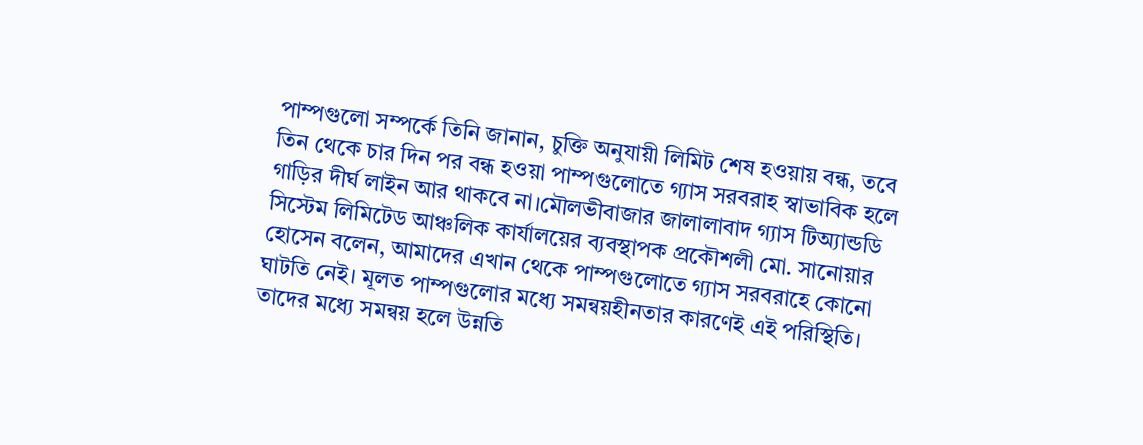পাম্পগুলো সম্পর্কে তিনি জানান, চুক্তি অনুযায়ী লিমিট শেষ হওয়ায় বন্ধ, তবে তিন থেকে চার দিন পর বন্ধ হওয়া পাম্পগুলোতে গ্যাস সরবরাহ স্বাভাবিক হলে গাড়ির দীর্ঘ লাইন আর থাকবে না।মৌলভীবাজার জালালাবাদ গ্যাস টিঅ্যান্ডডি সিস্টেম লিমিটেড আঞ্চলিক কার্যালয়ের ব্যবস্থাপক প্রকৌশলী মো. সানোয়ার হোসেন বলেন, আমাদের এখান থেকে পাম্পগুলোতে গ্যাস সরবরাহে কোনো ঘাটতি নেই। মূলত পাম্পগুলোর মধ্যে সমন্বয়হীনতার কারণেই এই পরিস্থিতি। তাদের মধ্যে সমন্বয় হলে উন্নতি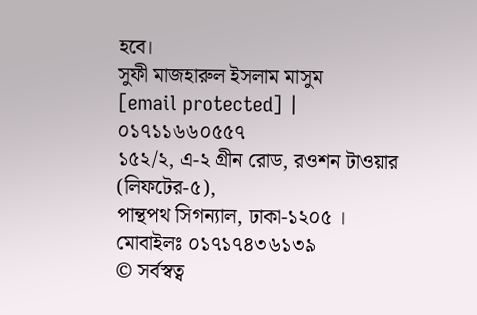হবে।
সুফী মাজহারুল ইসলাম মাসুম
[email protected] | ০১৭১১৬৬০৫৫৭
১৫২/২, এ-২ গ্রীন রোড, রওশন টাওয়ার (লিফটের-৫),
পান্থপথ সিগন্যাল, ঢাকা-১২০৫ । মোবাইলঃ ০১৭১৭৪৩৬১৩৯
© সর্বস্বত্ব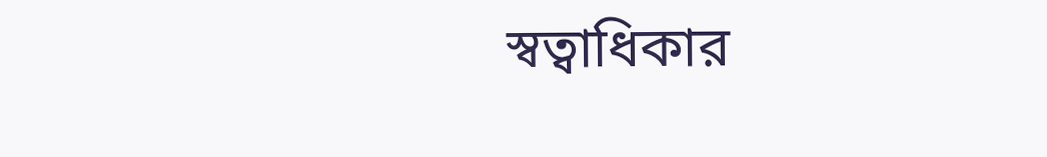স্বত্বাধিকার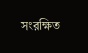সংরক্ষিত